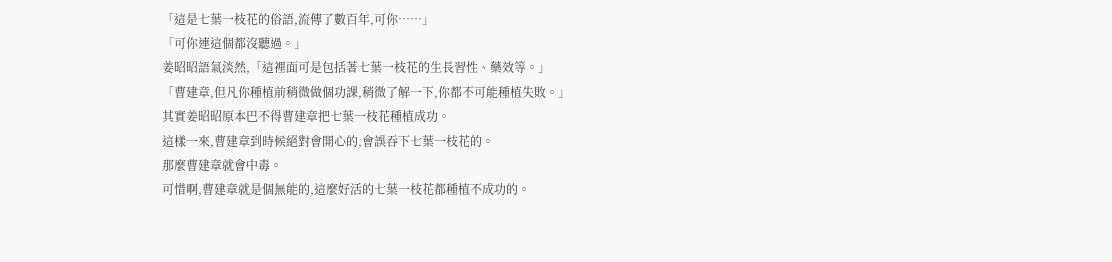「這是七葉一枝花的俗語,流傳了數百年,可你……」
「可你連這個都沒聽過。」
姜昭昭語氣淡然,「這裡面可是包括著七葉一枝花的生長習性、藥效等。」
「曹建章,但凡你種植前稍微做個功課,稍微了解一下,你都不可能種植失敗。」
其實姜昭昭原本巴不得曹建章把七葉一枝花種植成功。
這樣一來,曹建章到時候絕對會開心的,會誤吞下七葉一枝花的。
那麼曹建章就會中毒。
可惜啊,曹建章就是個無能的,這麼好活的七葉一枝花都種植不成功的。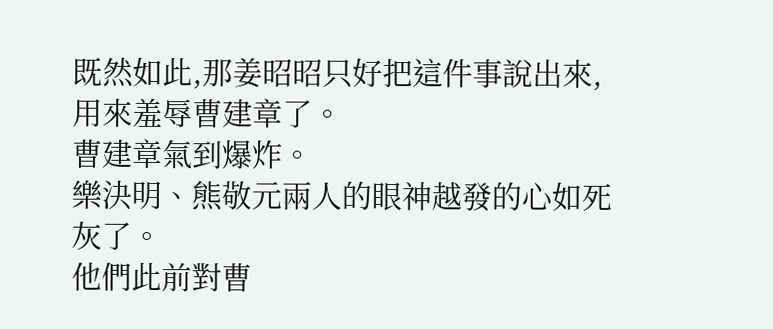既然如此,那姜昭昭只好把這件事說出來,用來羞辱曹建章了。
曹建章氣到爆炸。
樂決明、熊敬元兩人的眼神越發的心如死灰了。
他們此前對曹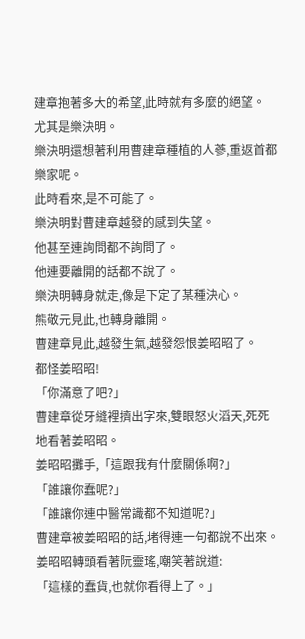建章抱著多大的希望,此時就有多麼的絕望。
尤其是樂決明。
樂決明還想著利用曹建章種植的人蔘,重返首都樂家呢。
此時看來,是不可能了。
樂決明對曹建章越發的感到失望。
他甚至連詢問都不詢問了。
他連要離開的話都不說了。
樂決明轉身就走,像是下定了某種決心。
熊敬元見此,也轉身離開。
曹建章見此,越發生氣,越發怨恨姜昭昭了。
都怪姜昭昭!
「你滿意了吧?」
曹建章從牙縫裡擠出字來,雙眼怒火滔天,死死地看著姜昭昭。
姜昭昭攤手,「這跟我有什麼關係啊?」
「誰讓你蠢呢?」
「誰讓你連中醫常識都不知道呢?」
曹建章被姜昭昭的話,堵得連一句都說不出來。
姜昭昭轉頭看著阮靈瑤,嘲笑著說道:
「這樣的蠢貨,也就你看得上了。」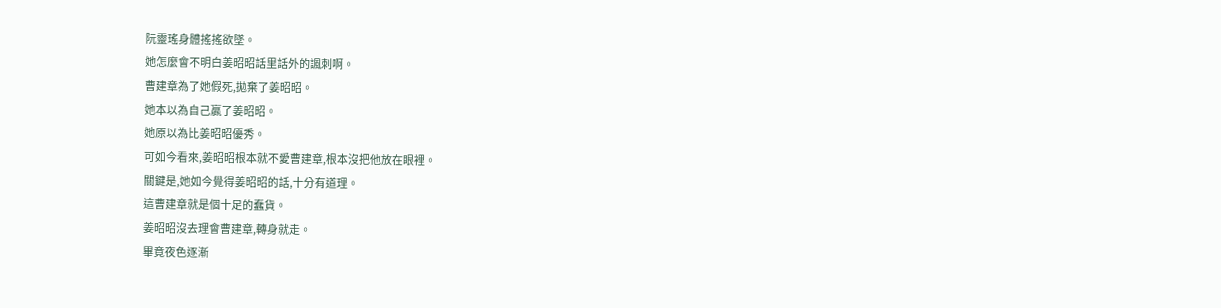阮靈瑤身體搖搖欲墜。
她怎麼會不明白姜昭昭話里話外的諷刺啊。
曹建章為了她假死,拋棄了姜昭昭。
她本以為自己贏了姜昭昭。
她原以為比姜昭昭優秀。
可如今看來,姜昭昭根本就不愛曹建章,根本沒把他放在眼裡。
關鍵是,她如今覺得姜昭昭的話,十分有道理。
這曹建章就是個十足的蠢貨。
姜昭昭沒去理會曹建章,轉身就走。
畢竟夜色逐漸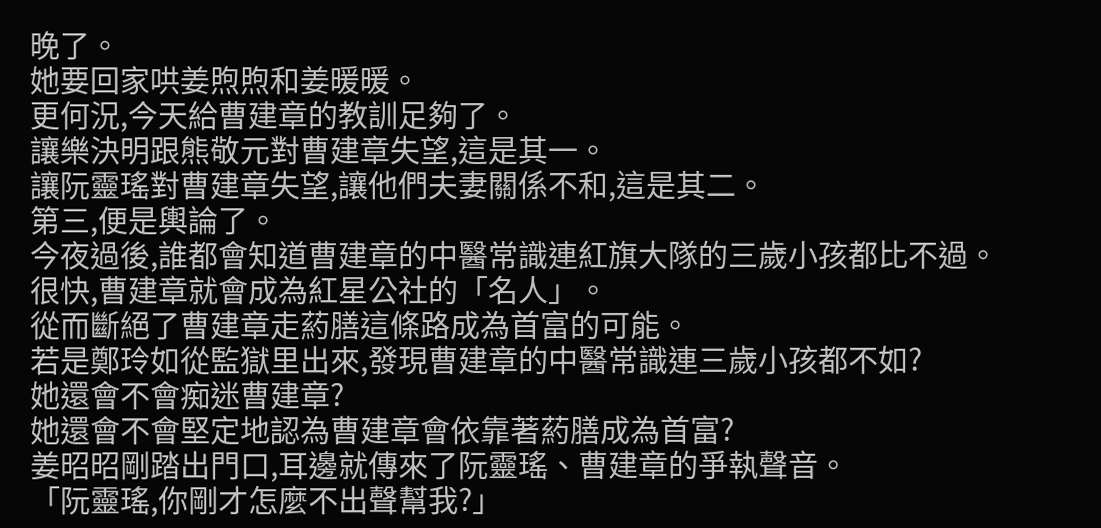晚了。
她要回家哄姜煦煦和姜暖暖。
更何況,今天給曹建章的教訓足夠了。
讓樂決明跟熊敬元對曹建章失望,這是其一。
讓阮靈瑤對曹建章失望,讓他們夫妻關係不和,這是其二。
第三,便是輿論了。
今夜過後,誰都會知道曹建章的中醫常識連紅旗大隊的三歲小孩都比不過。
很快,曹建章就會成為紅星公社的「名人」。
從而斷絕了曹建章走葯膳這條路成為首富的可能。
若是鄭玲如從監獄里出來,發現曹建章的中醫常識連三歲小孩都不如?
她還會不會痴迷曹建章?
她還會不會堅定地認為曹建章會依靠著葯膳成為首富?
姜昭昭剛踏出門口,耳邊就傳來了阮靈瑤、曹建章的爭執聲音。
「阮靈瑤,你剛才怎麼不出聲幫我?」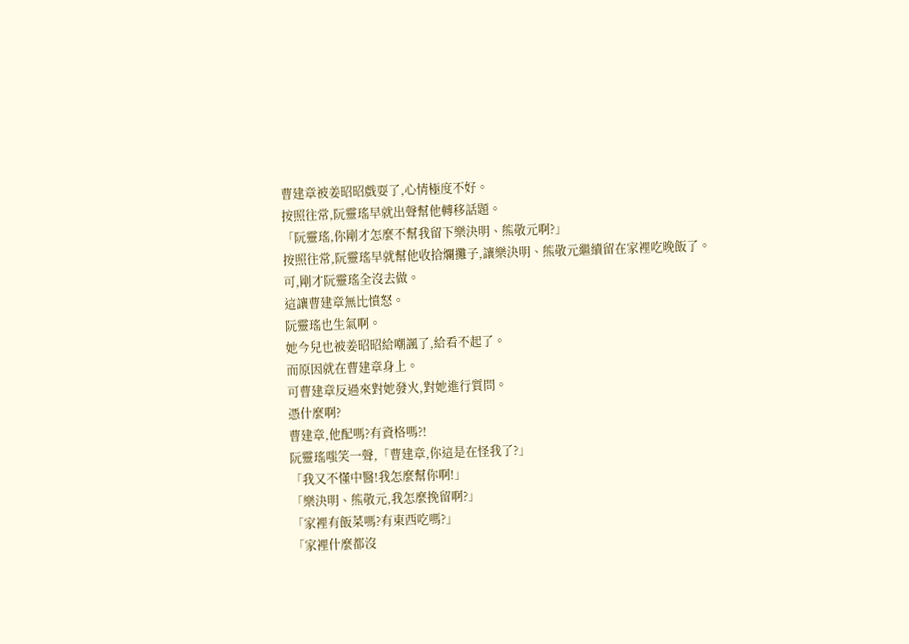曹建章被姜昭昭戲耍了,心情極度不好。
按照往常,阮靈瑤早就出聲幫他轉移話題。
「阮靈瑤,你剛才怎麼不幫我留下樂決明、熊敬元啊?」
按照往常,阮靈瑤早就幫他收拾爛攤子,讓樂決明、熊敬元繼續留在家裡吃晚飯了。
可,剛才阮靈瑤全沒去做。
這讓曹建章無比憤怒。
阮靈瑤也生氣啊。
她今兒也被姜昭昭給嘲諷了,給看不起了。
而原因就在曹建章身上。
可曹建章反過來對她發火,對她進行質問。
憑什麼啊?
曹建章,他配嗎?有資格嗎?!
阮靈瑤嗤笑一聲,「曹建章,你這是在怪我了?」
「我又不懂中醫!我怎麼幫你啊!」
「樂決明、熊敬元,我怎麼挽留啊?」
「家裡有飯菜嗎?有東西吃嗎?」
「家裡什麼都沒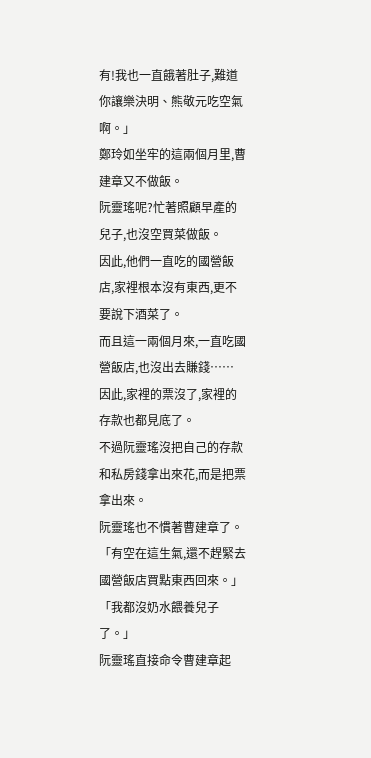有!我也一直餓著肚子,難道你讓樂決明、熊敬元吃空氣啊。」
鄭玲如坐牢的這兩個月里,曹建章又不做飯。
阮靈瑤呢?忙著照顧早產的兒子,也沒空買菜做飯。
因此,他們一直吃的國營飯店,家裡根本沒有東西,更不要說下酒菜了。
而且這一兩個月來,一直吃國營飯店,也沒出去賺錢……
因此,家裡的票沒了,家裡的存款也都見底了。
不過阮靈瑤沒把自己的存款和私房錢拿出來花,而是把票拿出來。
阮靈瑤也不慣著曹建章了。
「有空在這生氣,還不趕緊去國營飯店買點東西回來。」
「我都沒奶水餵養兒子了。」
阮靈瑤直接命令曹建章起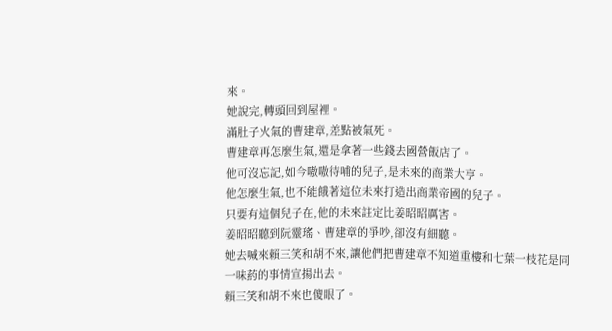來。
她說完,轉頭回到屋裡。
滿肚子火氣的曹建章,差點被氣死。
曹建章再怎麼生氣,還是拿著一些錢去國營飯店了。
他可沒忘記,如今嗷嗷待哺的兒子,是未來的商業大亨。
他怎麼生氣,也不能餓著這位未來打造出商業帝國的兒子。
只要有這個兒子在,他的未來註定比姜昭昭厲害。
姜昭昭聽到阮靈瑤、曹建章的爭吵,卻沒有細聽。
她去喊來賴三笑和胡不來,讓他們把曹建章不知道重樓和七葉一枝花是同一味葯的事情宣揚出去。
賴三笑和胡不來也傻眼了。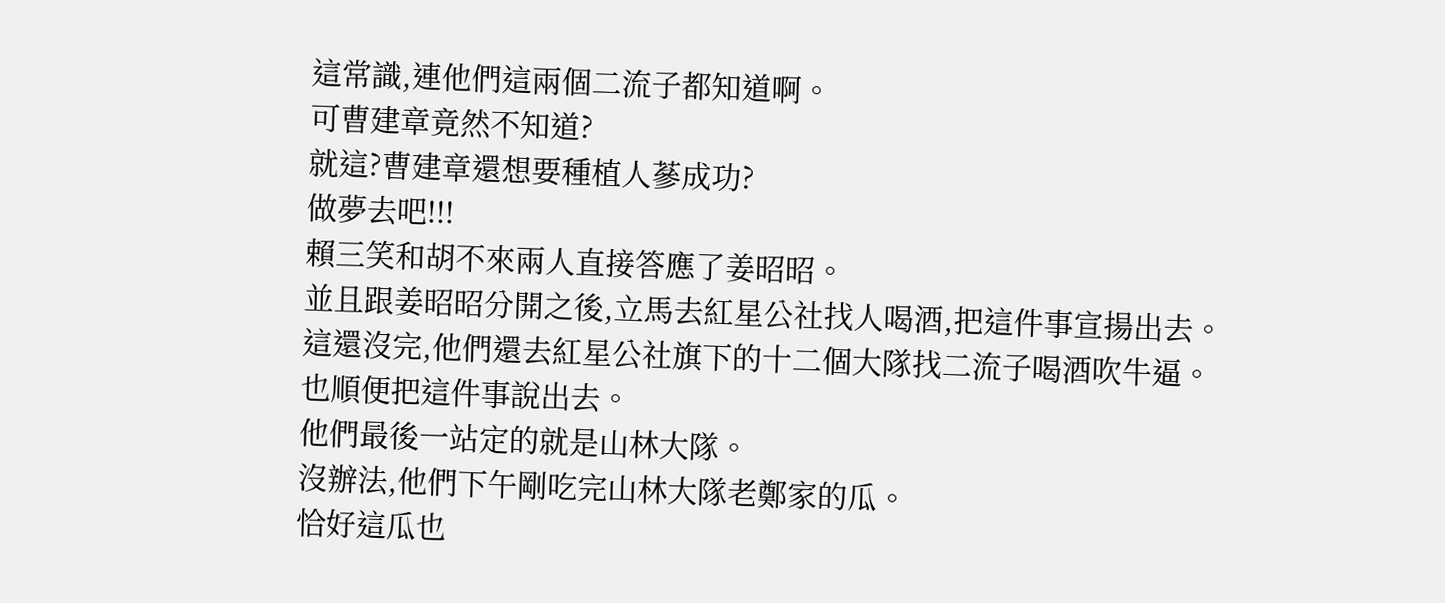這常識,連他們這兩個二流子都知道啊。
可曹建章竟然不知道?
就這?曹建章還想要種植人蔘成功?
做夢去吧!!!
賴三笑和胡不來兩人直接答應了姜昭昭。
並且跟姜昭昭分開之後,立馬去紅星公社找人喝酒,把這件事宣揚出去。
這還沒完,他們還去紅星公社旗下的十二個大隊找二流子喝酒吹牛逼。
也順便把這件事說出去。
他們最後一站定的就是山林大隊。
沒辦法,他們下午剛吃完山林大隊老鄭家的瓜。
恰好這瓜也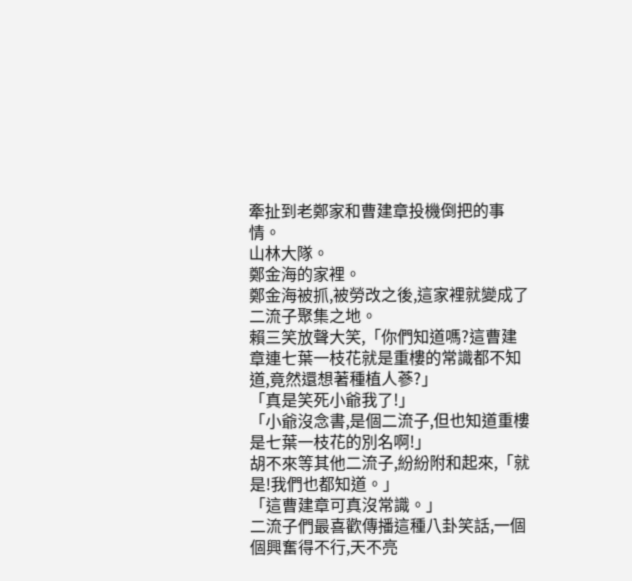牽扯到老鄭家和曹建章投機倒把的事情。
山林大隊。
鄭金海的家裡。
鄭金海被抓,被勞改之後,這家裡就變成了二流子聚集之地。
賴三笑放聲大笑,「你們知道嗎?這曹建章連七葉一枝花就是重樓的常識都不知道,竟然還想著種植人蔘?」
「真是笑死小爺我了!」
「小爺沒念書,是個二流子,但也知道重樓是七葉一枝花的別名啊!」
胡不來等其他二流子,紛紛附和起來,「就是!我們也都知道。」
「這曹建章可真沒常識。」
二流子們最喜歡傳播這種八卦笑話,一個個興奮得不行,天不亮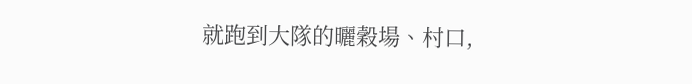就跑到大隊的曬穀場、村口,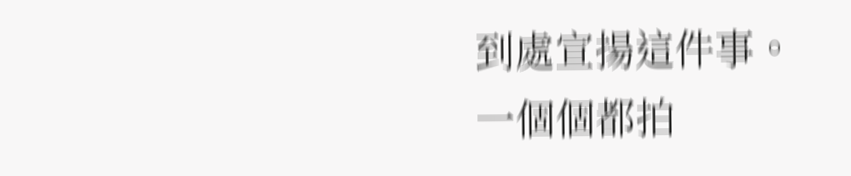到處宣揚這件事。
一個個都拍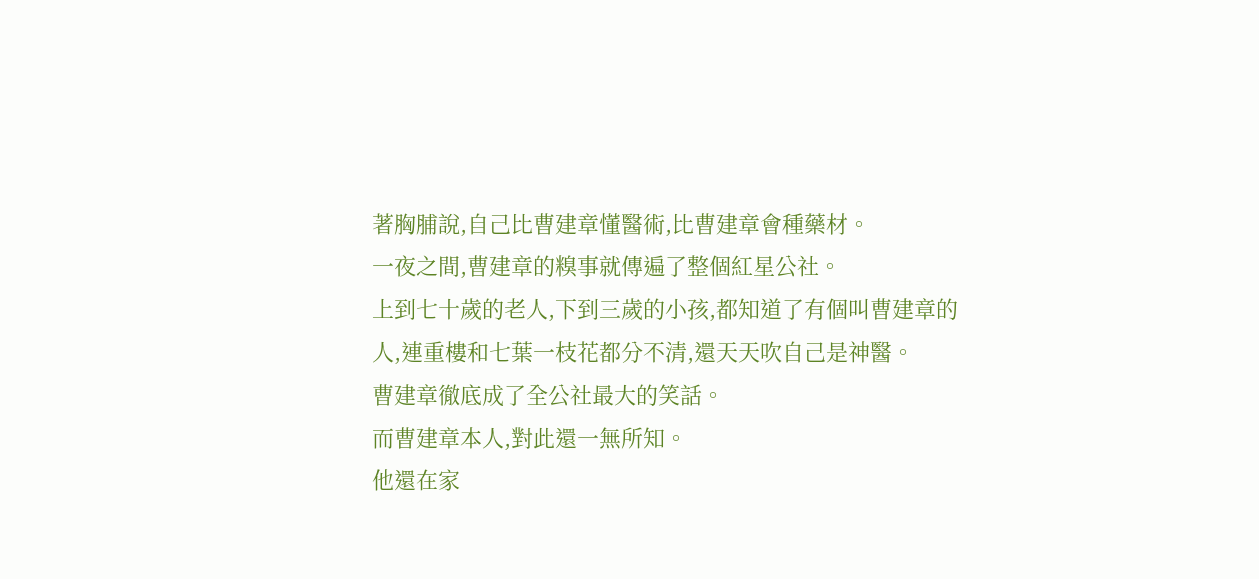著胸脯說,自己比曹建章懂醫術,比曹建章會種藥材。
一夜之間,曹建章的糗事就傳遍了整個紅星公社。
上到七十歲的老人,下到三歲的小孩,都知道了有個叫曹建章的人,連重樓和七葉一枝花都分不清,還天天吹自己是神醫。
曹建章徹底成了全公社最大的笑話。
而曹建章本人,對此還一無所知。
他還在家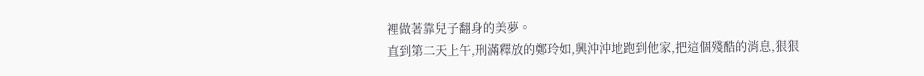裡做著靠兒子翻身的美夢。
直到第二天上午,刑滿釋放的鄭玲如,興沖沖地跑到他家,把這個殘酷的消息,狠狠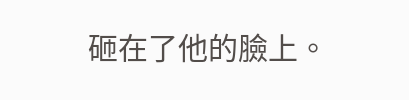砸在了他的臉上。